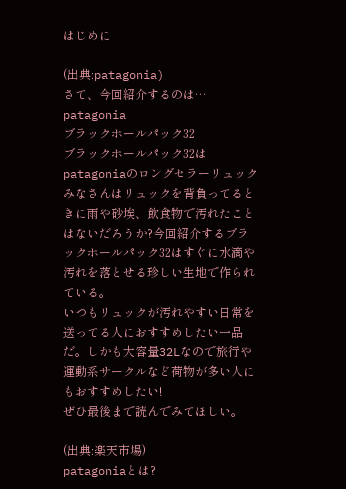はじめに

(出典:patagonia)
さて、今回紹介するのは…
patagonia
ブラックホールパック32
ブラックホールパック32はpatagoniaのロングセラーリュック
みなさんはリュックを背負ってるときに雨や砂埃、飲食物で汚れたことはないだろうか?今回紹介するブラックホールパック32はすぐに水滴や汚れを落とせる珍しい生地で作られている。
いつもリュックが汚れやすい日常を送ってる人におすすめしたい一品だ。しかも大容量32Lなので旅行や運動系サークルなど荷物が多い人にもおすすめしたい!
ぜひ最後まで読んでみてほしい。

(出典:楽天市場)
patagoniaとは?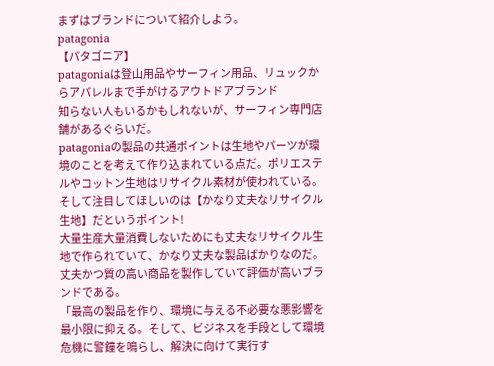まずはブランドについて紹介しよう。
patagonia
【パタゴニア】
patagoniaは登山用品やサーフィン用品、リュックからアパレルまで手がけるアウトドアブランド
知らない人もいるかもしれないが、サーフィン専門店舗があるぐらいだ。
patagoniaの製品の共通ポイントは生地やパーツが環境のことを考えて作り込まれている点だ。ポリエステルやコットン生地はリサイクル素材が使われている。そして注目してほしいのは【かなり丈夫なリサイクル生地】だというポイント!
大量生産大量消費しないためにも丈夫なリサイクル生地で作られていて、かなり丈夫な製品ばかりなのだ。
丈夫かつ質の高い商品を製作していて評価が高いブランドである。
「最高の製品を作り、環境に与える不必要な悪影響を最小限に抑える。そして、ビジネスを手段として環境危機に警鐘を鳴らし、解決に向けて実行す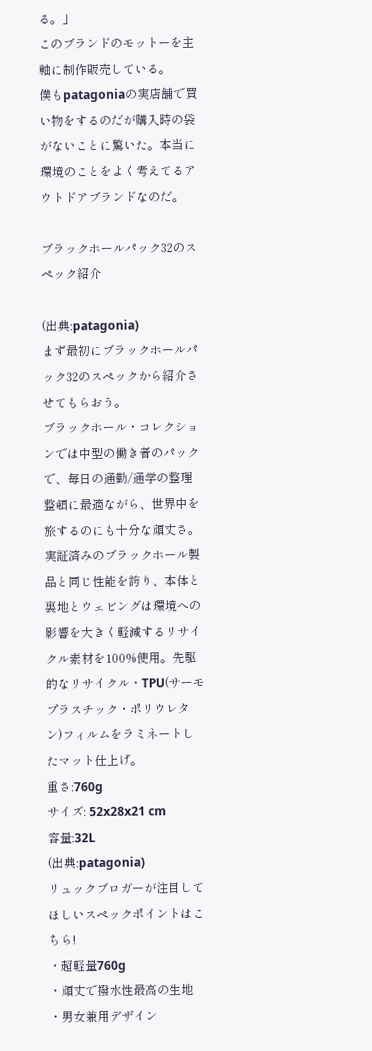る。」
このブランドのモットーを主軸に制作販売している。
僕もpatagoniaの実店舗で買い物をするのだが購入時の袋がないことに驚いた。本当に環境のことをよく考えてるアウトドアブランドなのだ。

ブラックホールパック32のスペック紹介

(出典:patagonia)
まず最初にブラックホールパック32のスペックから紹介させてもらおう。
ブラックホール・コレクションでは中型の働き者のパックで、毎日の通勤/通学の整理整頓に最適ながら、世界中を旅するのにも十分な頑丈さ。実証済みのブラックホール製品と同じ性能を誇り、本体と裏地とウェビングは環境への影響を大きく軽減するリサイクル素材を100%使用。先駆的なリサイクル・TPU(サーモプラスチック・ポリウレタン)フィルムをラミネートしたマット仕上げ。
重さ:760g
サイズ: 52x28x21 cm
容量:32L
(出典:patagonia)
リュックブロガーが注目してほしいスペックポイントはこちら!
・超軽量760g
・頑丈で撥水性最高の生地
・男女兼用デザイン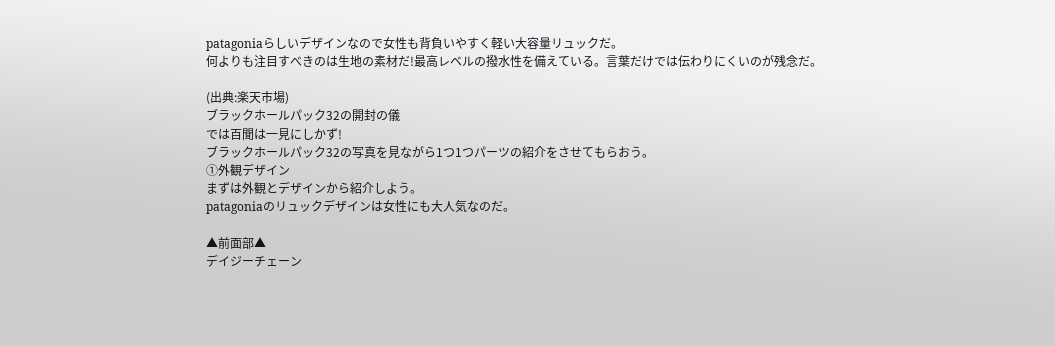patagoniaらしいデザインなので女性も背負いやすく軽い大容量リュックだ。
何よりも注目すべきのは生地の素材だ!最高レベルの撥水性を備えている。言葉だけでは伝わりにくいのが残念だ。

(出典:楽天市場)
ブラックホールパック32の開封の儀
では百聞は一見にしかず!
ブラックホールパック32の写真を見ながら1つ1つパーツの紹介をさせてもらおう。
①外観デザイン
まずは外観とデザインから紹介しよう。
patagoniaのリュックデザインは女性にも大人気なのだ。

▲前面部▲
デイジーチェーン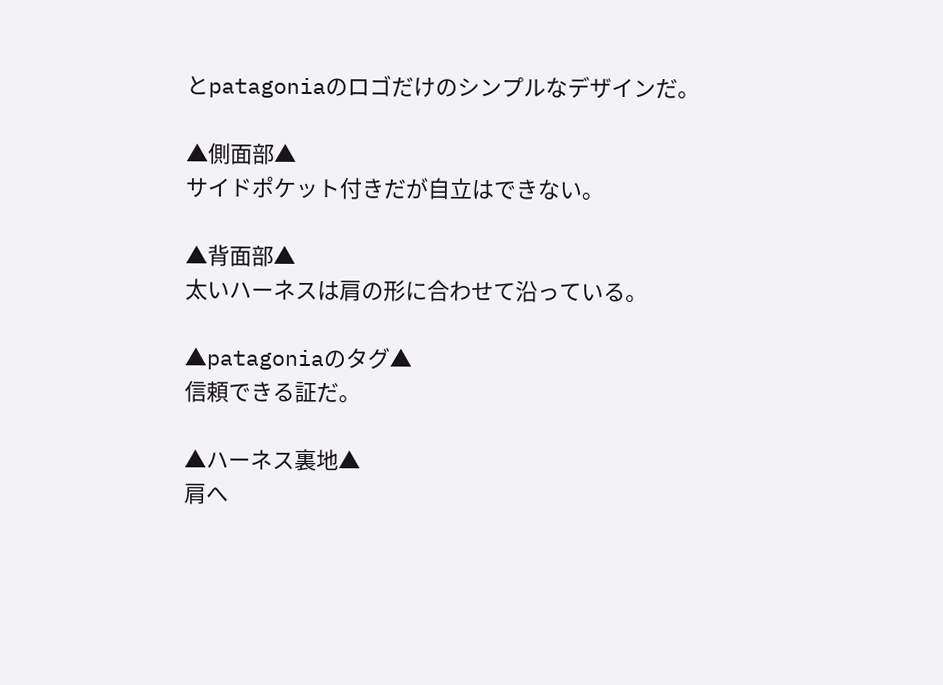とpatagoniaのロゴだけのシンプルなデザインだ。

▲側面部▲
サイドポケット付きだが自立はできない。

▲背面部▲
太いハーネスは肩の形に合わせて沿っている。

▲patagoniaのタグ▲
信頼できる証だ。

▲ハーネス裏地▲
肩へ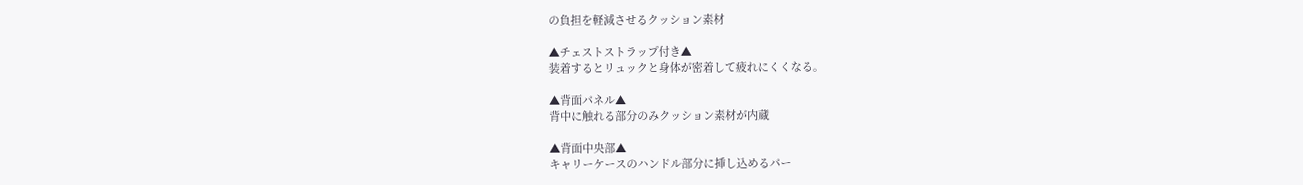の負担を軽減させるクッション素材

▲チェストストラップ付き▲
装着するとリュックと身体が密着して疲れにくくなる。

▲背面パネル▲
背中に触れる部分のみクッション素材が内蔵

▲背面中央部▲
キャリーケースのハンドル部分に挿し込めるパー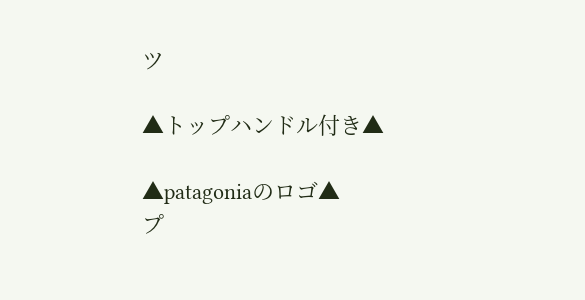ツ

▲トップハンドル付き▲

▲patagoniaのロゴ▲
プ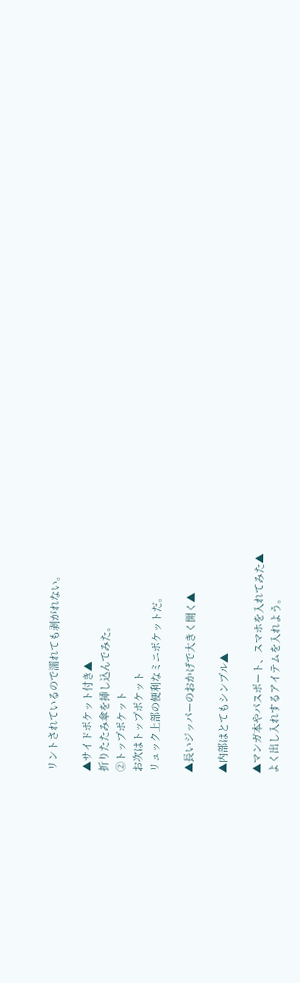リントされているので濡れても剥がれない。

▲サイドポケット付き▲
折りたたみ傘を挿し込んでみた。
②トップポケット
お次はトップポケット
リュック上部の便利なミニポケットだ。

▲長いジッパーのおかげで大きく開く▲

▲内部はとてもシンプル▲

▲マンガ本やパスポート、スマホを入れてみた▲
よく出し入れするアイテムを入れよう。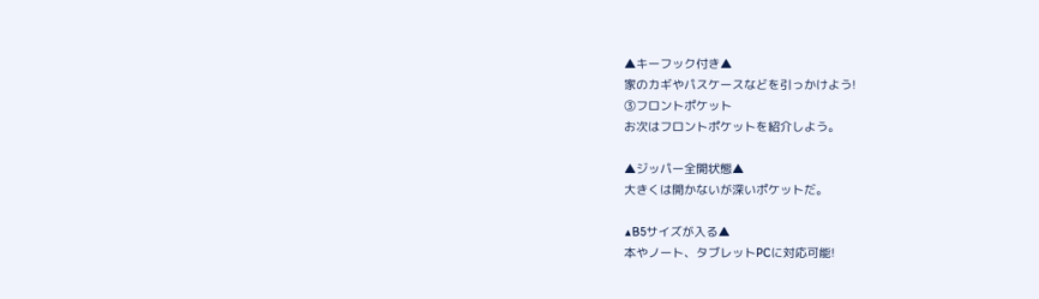▲キーフック付き▲
家のカギやパスケースなどを引っかけよう!
③フロントポケット
お次はフロントポケットを紹介しよう。

▲ジッパー全開状態▲
大きくは開かないが深いポケットだ。

▲B5サイズが入る▲
本やノート、タブレットPCに対応可能!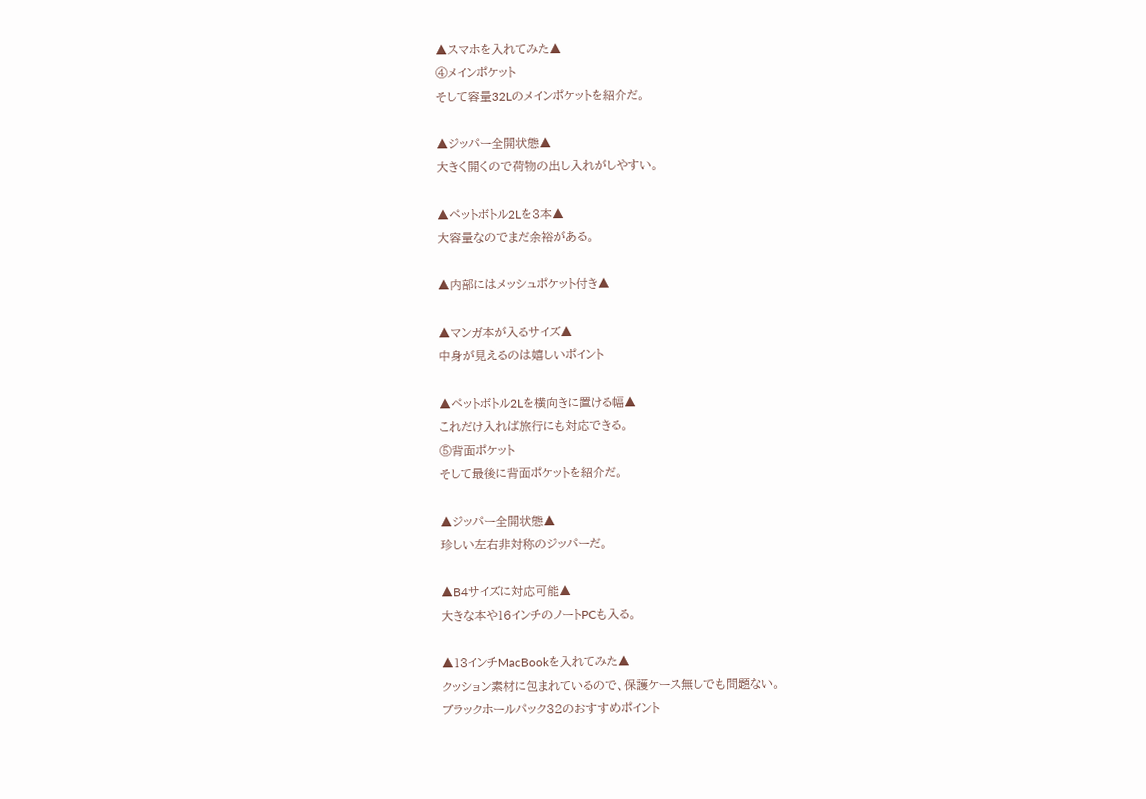▲スマホを入れてみた▲
④メインポケット
そして容量32Lのメインポケットを紹介だ。

▲ジッパー全開状態▲
大きく開くので荷物の出し入れがしやすい。

▲ペットボトル2Lを3本▲
大容量なのでまだ余裕がある。

▲内部にはメッシュポケット付き▲

▲マンガ本が入るサイズ▲
中身が見えるのは嬉しいポイント

▲ペットボトル2Lを横向きに置ける幅▲
これだけ入れば旅行にも対応できる。
⑤背面ポケット
そして最後に背面ポケットを紹介だ。

▲ジッパー全開状態▲
珍しい左右非対称のジッパーだ。

▲B4サイズに対応可能▲
大きな本や16インチのノートPCも入る。

▲13インチMacBookを入れてみた▲
クッション素材に包まれているので、保護ケース無しでも問題ない。
ブラックホールパック32のおすすめポイント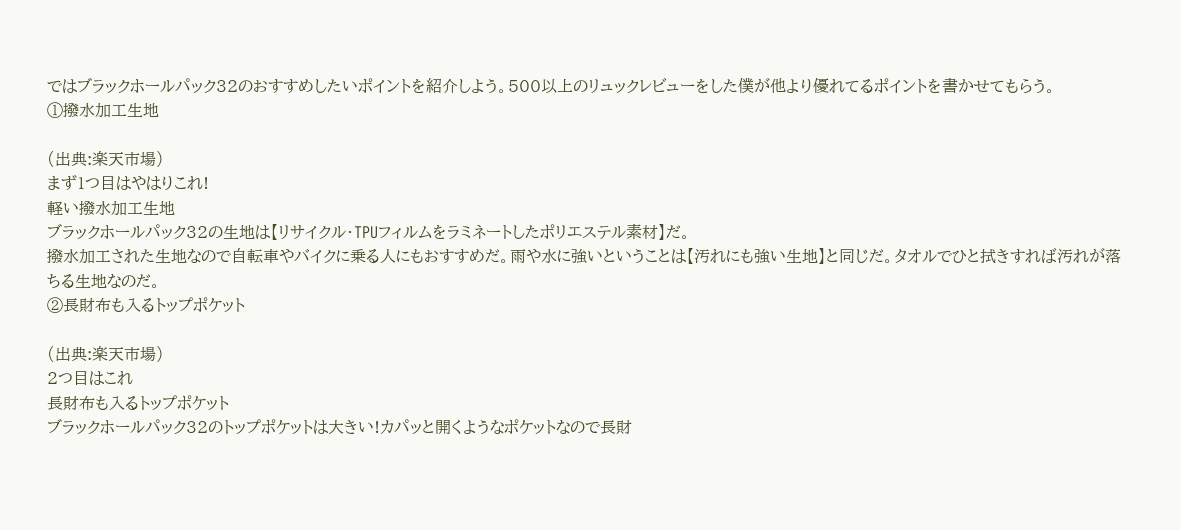ではブラックホールパック32のおすすめしたいポイントを紹介しよう。500以上のリュックレビューをした僕が他より優れてるポイントを書かせてもらう。
①撥水加工生地

(出典:楽天市場)
まず1つ目はやはりこれ!
軽い撥水加工生地
ブラックホールパック32の生地は【リサイクル・TPUフィルムをラミネートしたポリエステル素材】だ。
撥水加工された生地なので自転車やバイクに乗る人にもおすすめだ。雨や水に強いということは【汚れにも強い生地】と同じだ。タオルでひと拭きすれば汚れが落ちる生地なのだ。
②長財布も入るトップポケット

(出典:楽天市場)
2つ目はこれ
長財布も入るトップポケット
ブラックホールパック32のトップポケットは大きい!カパッと開くようなポケットなので長財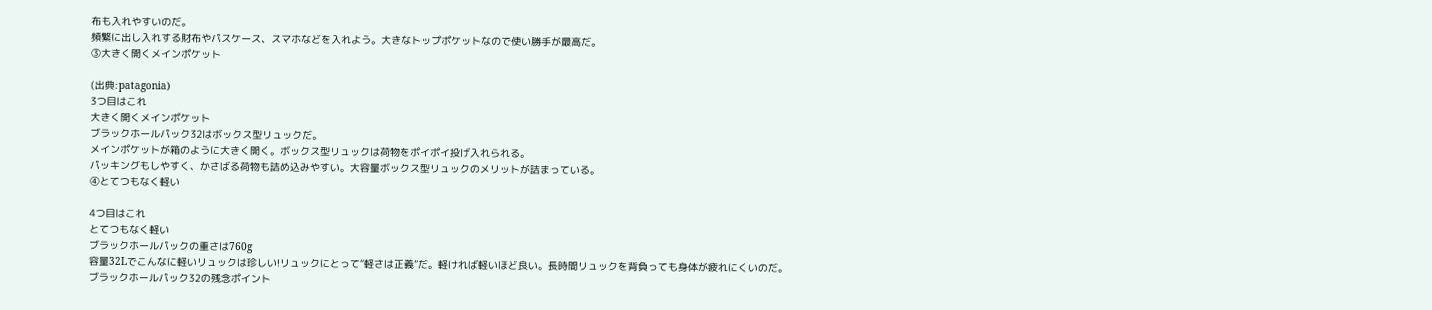布も入れやすいのだ。
頻繁に出し入れする財布やパスケース、スマホなどを入れよう。大きなトップポケットなので使い勝手が最高だ。
③大きく開くメインポケット

(出典:patagonia)
3つ目はこれ
大きく開くメインポケット
ブラックホールパック32はボックス型リュックだ。
メインポケットが箱のように大きく開く。ボックス型リュックは荷物をポイポイ投げ入れられる。
パッキングもしやすく、かさばる荷物も詰め込みやすい。大容量ボックス型リュックのメリットが詰まっている。
④とてつもなく軽い

4つ目はこれ
とてつもなく軽い
ブラックホールパックの重さは760g
容量32Lでこんなに軽いリュックは珍しい!リュックにとって“軽さは正義”だ。軽ければ軽いほど良い。長時間リュックを背負っても身体が疲れにくいのだ。
ブラックホールパック32の残念ポイント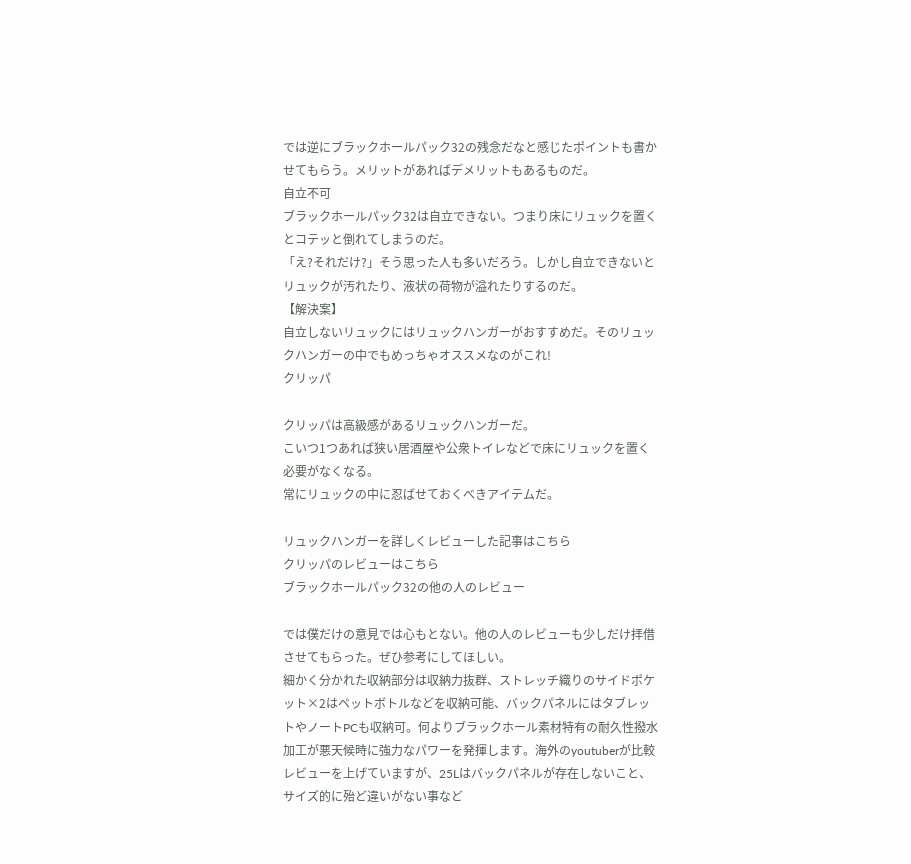では逆にブラックホールパック32の残念だなと感じたポイントも書かせてもらう。メリットがあればデメリットもあるものだ。
自立不可
ブラックホールパック32は自立できない。つまり床にリュックを置くとコテッと倒れてしまうのだ。
「え?それだけ?」そう思った人も多いだろう。しかし自立できないとリュックが汚れたり、液状の荷物が溢れたりするのだ。
【解決案】
自立しないリュックにはリュックハンガーがおすすめだ。そのリュックハンガーの中でもめっちゃオススメなのがこれ!
クリッパ

クリッパは高級感があるリュックハンガーだ。
こいつ1つあれば狭い居酒屋や公衆トイレなどで床にリュックを置く必要がなくなる。
常にリュックの中に忍ばせておくべきアイテムだ。

リュックハンガーを詳しくレビューした記事はこちら
クリッパのレビューはこちら
ブラックホールパック32の他の人のレビュー

では僕だけの意見では心もとない。他の人のレビューも少しだけ拝借させてもらった。ぜひ参考にしてほしい。
細かく分かれた収納部分は収納力抜群、ストレッチ織りのサイドポケット×2はペットボトルなどを収納可能、バックパネルにはタブレットやノートPCも収納可。何よりブラックホール素材特有の耐久性撥水加工が悪天候時に強力なパワーを発揮します。海外のyoutuberが比較レビューを上げていますが、25Lはバックパネルが存在しないこと、サイズ的に殆ど違いがない事など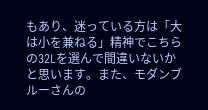もあり、迷っている方は「大は小を兼ねる」精神でこちらの32Lを選んで間違いないかと思います。また、モダンブルーさんの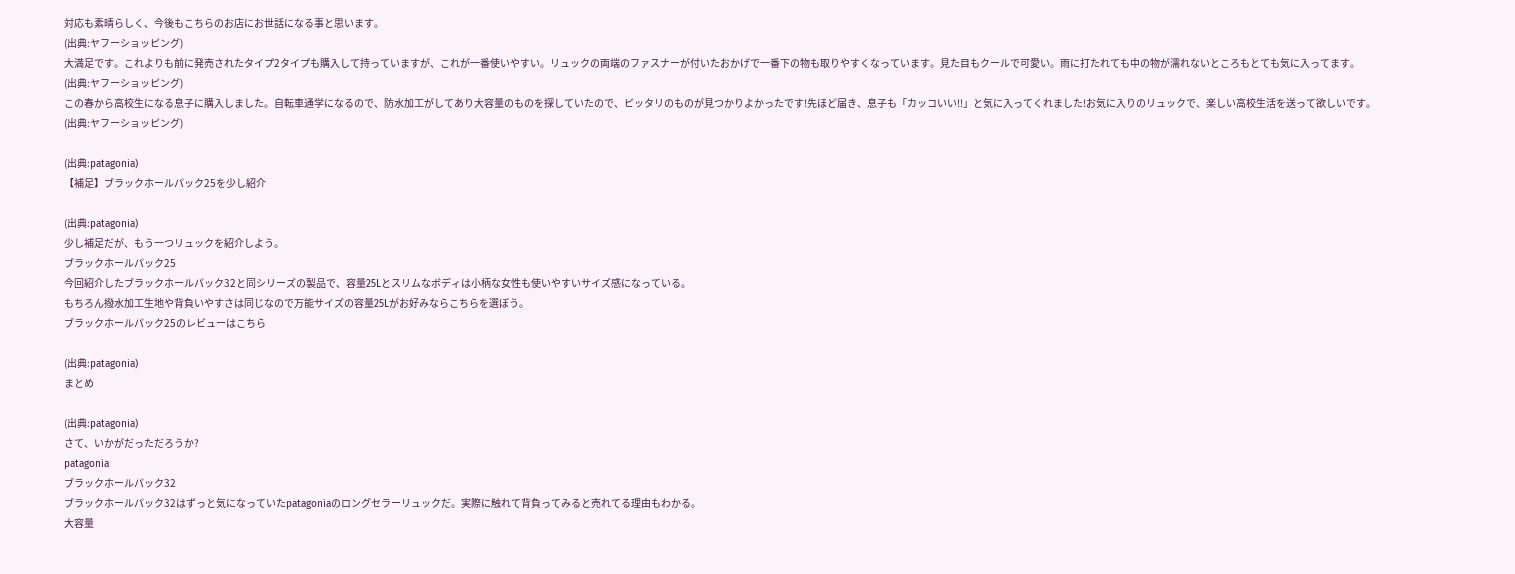対応も素晴らしく、今後もこちらのお店にお世話になる事と思います。
(出典:ヤフーショッピング)
大満足です。これよりも前に発売されたタイプ2タイプも購入して持っていますが、これが一番使いやすい。リュックの両端のファスナーが付いたおかげで一番下の物も取りやすくなっています。見た目もクールで可愛い。雨に打たれても中の物が濡れないところもとても気に入ってます。
(出典:ヤフーショッピング)
この春から高校生になる息子に購入しました。自転車通学になるので、防水加工がしてあり大容量のものを探していたので、ピッタリのものが見つかりよかったです!先ほど届き、息子も「カッコいい‼」と気に入ってくれました!お気に入りのリュックで、楽しい高校生活を送って欲しいです。
(出典:ヤフーショッピング)

(出典:patagonia)
【補足】ブラックホールパック25を少し紹介

(出典:patagonia)
少し補足だが、もう一つリュックを紹介しよう。
ブラックホールパック25
今回紹介したブラックホールパック32と同シリーズの製品で、容量25Lとスリムなボディは小柄な女性も使いやすいサイズ感になっている。
もちろん撥水加工生地や背負いやすさは同じなので万能サイズの容量25Lがお好みならこちらを選ぼう。
ブラックホールパック25のレビューはこちら

(出典:patagonia)
まとめ

(出典:patagonia)
さて、いかがだっただろうか?
patagonia
ブラックホールパック32
ブラックホールパック32はずっと気になっていたpatagoniaのロングセラーリュックだ。実際に触れて背負ってみると売れてる理由もわかる。
大容量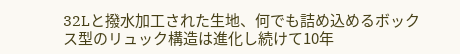32Lと撥水加工された生地、何でも詰め込めるボックス型のリュック構造は進化し続けて10年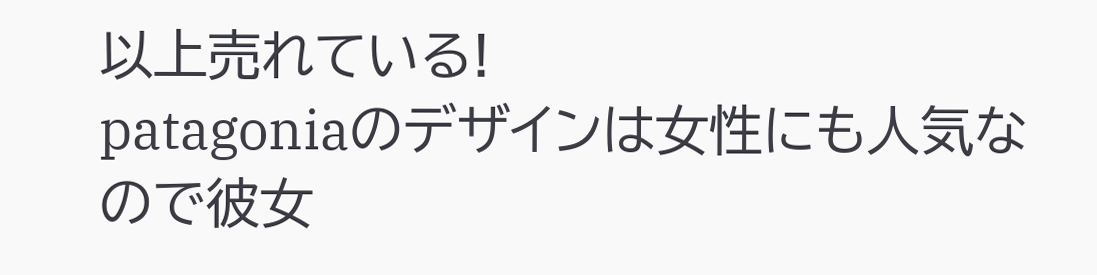以上売れている!
patagoniaのデザインは女性にも人気なので彼女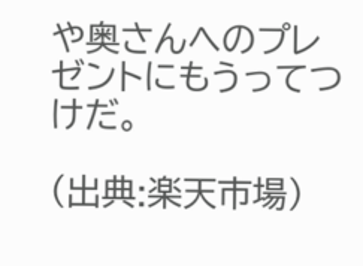や奥さんへのプレゼントにもうってつけだ。

(出典:楽天市場)